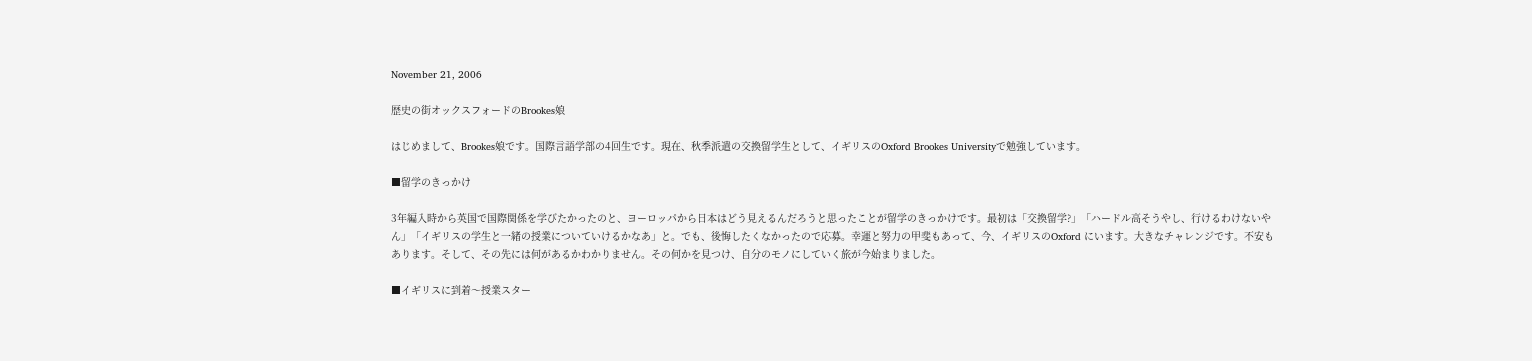November 21, 2006

歴史の街オックスフォードのBrookes娘

はじめまして、Brookes娘です。国際言語学部の4回生です。現在、秋季派遣の交換留学生として、イギリスのOxford Brookes Universityで勉強しています。

■留学のきっかけ

3年編入時から英国で国際関係を学びたかったのと、ヨーロッパから日本はどう見えるんだろうと思ったことが留学のきっかけです。最初は「交換留学?」「ハードル高そうやし、行けるわけないやん」「イギリスの学生と一緒の授業についていけるかなあ」と。でも、後悔したくなかったので応募。幸運と努力の甲斐もあって、今、イギリスのOxford にいます。大きなチャレンジです。不安もあります。そして、その先には何があるかわかりません。その何かを見つけ、自分のモノにしていく旅が今始まりました。

■イギリスに到着〜授業スター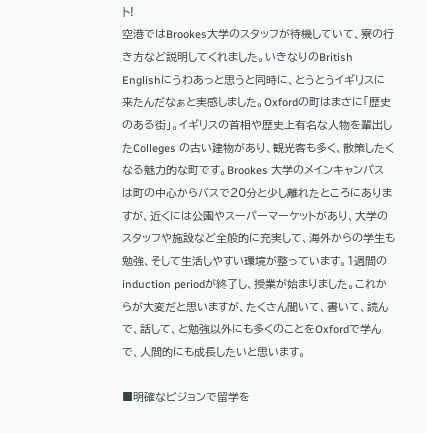ト!
空港ではBrookes大学のスタッフが待機していて、寮の行き方など説明してくれました。いきなりのBritish Englishにうわあっと思うと同時に、とうとうイギリスに来たんだなぁと実感しました。Oxfordの町はまさに「歴史のある街」。イギリスの首相や歴史上有名な人物を輩出したColleges の古い建物があり、観光客も多く、散策したくなる魅力的な町です。Brookes 大学のメインキャンパスは町の中心からバスで20分と少し離れたところにありますが、近くには公園やスーパーマーケットがあり、大学のスタッフや施設など全般的に充実して、海外からの学生も勉強、そして生活しやすい環境が整っています。1週間のinduction periodが終了し、授業が始まりました。これからが大変だと思いますが、たくさん聞いて、書いて、読んで、話して、と勉強以外にも多くのことをOxfordで学んで、人間的にも成長したいと思います。

■明確なビジョンで留学を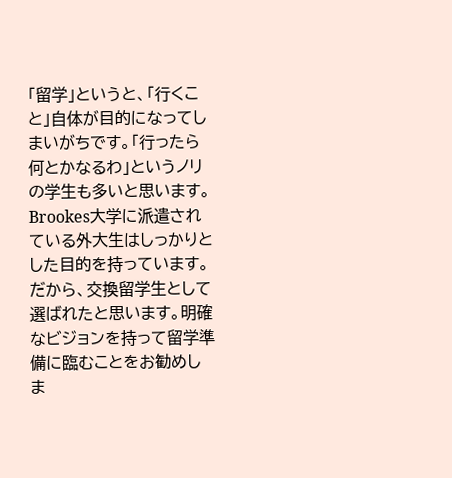「留学」というと、「行くこと」自体が目的になってしまいがちです。「行ったら何とかなるわ」というノリの学生も多いと思います。Brookes大学に派遣されている外大生はしっかりとした目的を持っています。だから、交換留学生として選ばれたと思います。明確なビジョンを持って留学準備に臨むことをお勧めしま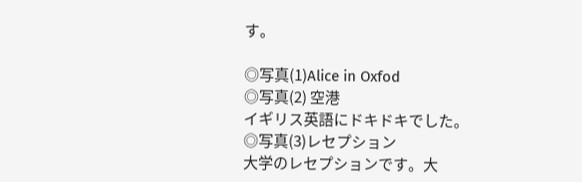す。

◎写真(1)Alice in Oxfod
◎写真(2) 空港
イギリス英語にドキドキでした。
◎写真(3)レセプション
大学のレセプションです。大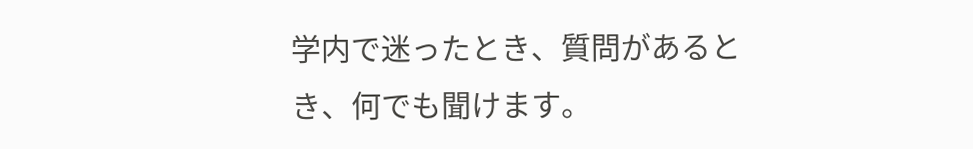学内で迷ったとき、質問があるとき、何でも聞けます。